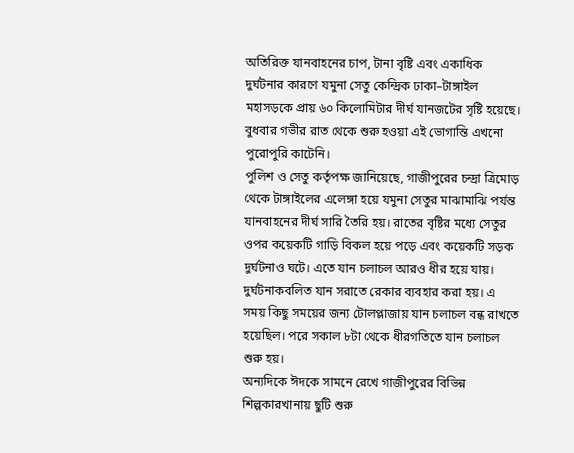অতিরিক্ত যানবাহনের চাপ, টানা বৃষ্টি এবং একাধিক দুর্ঘটনার কারণে যমুনা সেতু কেন্দ্রিক ঢাকা–টাঙ্গাইল মহাসড়কে প্রায় ৬০ কিলোমিটার দীর্ঘ যানজটের সৃষ্টি হয়েছে। বুধবার গভীর রাত থেকে শুরু হওয়া এই ভোগান্তি এখনো পুরোপুরি কাটেনি।
পুলিশ ও সেতু কর্তৃপক্ষ জানিয়েছে, গাজীপুরের চন্দ্রা ত্রিমোড় থেকে টাঙ্গাইলের এলেঙ্গা হয়ে যমুনা সেতুর মাঝামাঝি পর্যন্ত যানবাহনের দীর্ঘ সারি তৈরি হয়। রাতের বৃষ্টির মধ্যে সেতুর ওপর কয়েকটি গাড়ি বিকল হয়ে পড়ে এবং কয়েকটি সড়ক দুর্ঘটনাও ঘটে। এতে যান চলাচল আরও ধীর হয়ে যায়।
দুর্ঘটনাকবলিত যান সরাতে রেকার ব্যবহার করা হয়। এ সময় কিছু সময়ের জন্য টোলপ্লাজায় যান চলাচল বন্ধ রাখতে হয়েছিল। পরে সকাল ৮টা থেকে ধীরগতিতে যান চলাচল শুরু হয়।
অন্যদিকে ঈদকে সামনে রেখে গাজীপুরের বিভিন্ন শিল্পকারখানায় ছুটি শুরু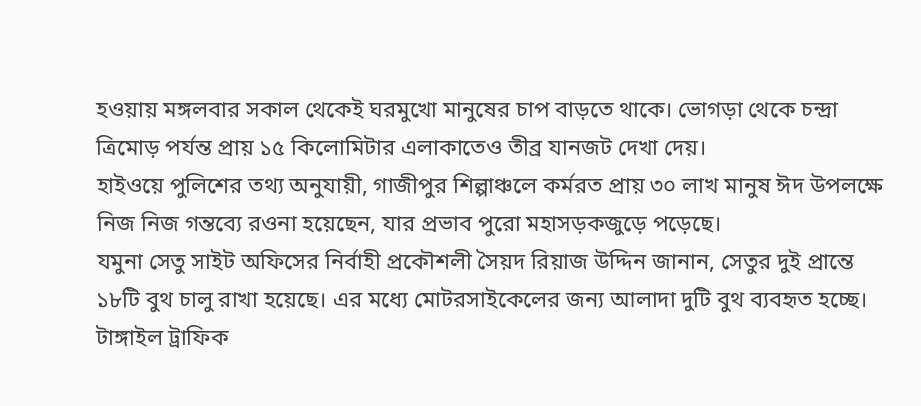হওয়ায় মঙ্গলবার সকাল থেকেই ঘরমুখো মানুষের চাপ বাড়তে থাকে। ভোগড়া থেকে চন্দ্রা ত্রিমোড় পর্যন্ত প্রায় ১৫ কিলোমিটার এলাকাতেও তীব্র যানজট দেখা দেয়।
হাইওয়ে পুলিশের তথ্য অনুযায়ী, গাজীপুর শিল্পাঞ্চলে কর্মরত প্রায় ৩০ লাখ মানুষ ঈদ উপলক্ষে নিজ নিজ গন্তব্যে রওনা হয়েছেন, যার প্রভাব পুরো মহাসড়কজুড়ে পড়েছে।
যমুনা সেতু সাইট অফিসের নির্বাহী প্রকৌশলী সৈয়দ রিয়াজ উদ্দিন জানান, সেতুর দুই প্রান্তে ১৮টি বুথ চালু রাখা হয়েছে। এর মধ্যে মোটরসাইকেলের জন্য আলাদা দুটি বুথ ব্যবহৃত হচ্ছে।
টাঙ্গাইল ট্রাফিক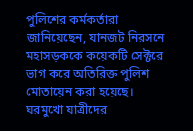পুলিশের কর্মকর্তারা জানিয়েছেন, যানজট নিরসনে মহাসড়ককে কয়েকটি সেক্টরে ভাগ করে অতিরিক্ত পুলিশ মোতায়েন করা হয়েছে। ঘরমুখো যাত্রীদের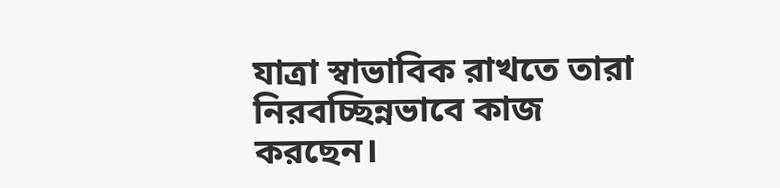যাত্রা স্বাভাবিক রাখতে তারা নিরবচ্ছিন্নভাবে কাজ করছেন।